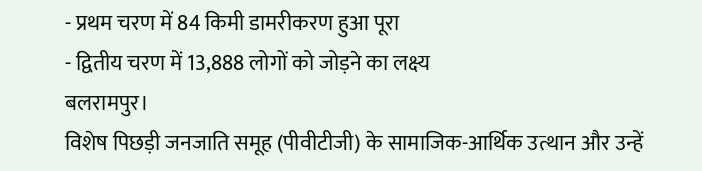- प्रथम चरण में 84 किमी डामरीकरण हुआ पूरा
- द्वितीय चरण में 13,888 लोगों को जोड़ने का लक्ष्य
बलरामपुर।
विशेष पिछड़ी जनजाति समूह (पीवीटीजी) के सामाजिक-आर्थिक उत्थान और उन्हें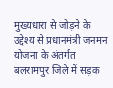मुख्यधारा से जोड़ने के उद्देश्य से प्रधानमंत्री जनमन योजना के अंतर्गत बलरामपुर जिले में सड़क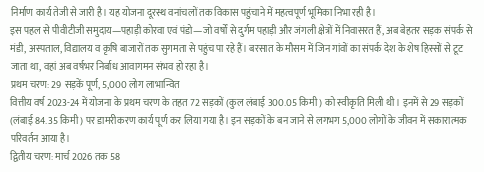निर्माण कार्य तेजी से जारी है। यह योजना दूरस्थ वनांचलों तक विकास पहुंचाने में महत्वपूर्ण भूमिका निभा रही है।
इस पहल से पीवीटीजी समुदाय—पहाड़ी कोरवा एवं पंडो—जो वर्षों से दुर्गम पहाड़ी और जंगली क्षेत्रों में निवासरत हैं, अब बेहतर सड़क संपर्क से मंडी, अस्पताल, विद्यालय व कृषि बाजारों तक सुगमता से पहुंच पा रहे हैं। बरसात के मौसम में जिन गांवों का संपर्क देश के शेष हिस्सों से टूट जाता था, वहां अब वर्षभर निर्बाध आवागमन संभव हो रहा है।
प्रथम चरण: 29 सड़कें पूर्ण, 5,000 लोग लाभान्वित
वित्तीय वर्ष 2023-24 में योजना के प्रथम चरण के तहत 72 सड़कों (कुल लंबाई 300.05 किमी) को स्वीकृति मिली थी। इनमें से 29 सड़कों (लंबाई 84.35 किमी) पर डामरीकरण कार्य पूर्ण कर लिया गया है। इन सड़कों के बन जाने से लगभग 5,000 लोगों के जीवन में सकारात्मक परिवर्तन आया है।
द्वितीय चरण: मार्च 2026 तक 58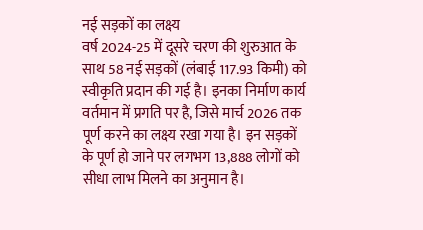नई सड़कों का लक्ष्य
वर्ष 2024-25 में दूसरे चरण की शुरुआत के साथ 58 नई सड़कों (लंबाई 117.93 किमी) को स्वीकृति प्रदान की गई है। इनका निर्माण कार्य वर्तमान में प्रगति पर है, जिसे मार्च 2026 तक पूर्ण करने का लक्ष्य रखा गया है। इन सड़कों के पूर्ण हो जाने पर लगभग 13,888 लोगों को सीधा लाभ मिलने का अनुमान है।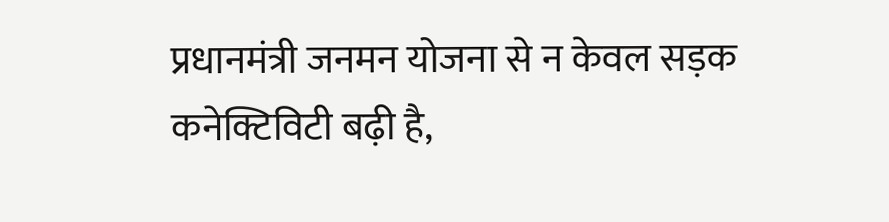प्रधानमंत्री जनमन योजना से न केवल सड़क कनेक्टिविटी बढ़ी है,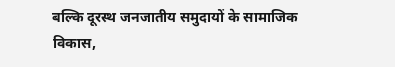बल्कि दूरस्थ जनजातीय समुदायों के सामाजिक विकास,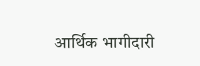आर्थिक भागीदारी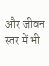और जीवन स्तर में भी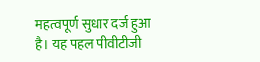महत्वपूर्ण सुधार दर्ज हुआ है। यह पहल पीवीटीजी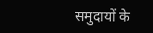समुदायों के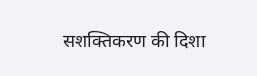सशक्तिकरण की दिशा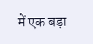में एक बड़ा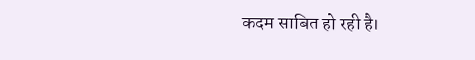कदम साबित हो रही है।